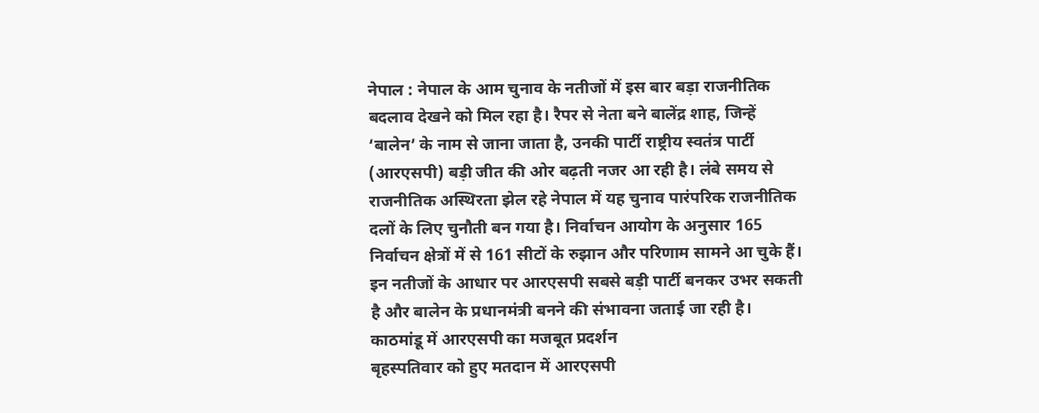नेपाल : नेपाल के आम चुनाव के नतीजों में इस बार बड़ा राजनीतिक बदलाव देखने को मिल रहा है। रैपर से नेता बने बालेंद्र शाह, जिन्हें ‘बालेन’ के नाम से जाना जाता है, उनकी पार्टी राष्ट्रीय स्वतंत्र पार्टी (आरएसपी) बड़ी जीत की ओर बढ़ती नजर आ रही है। लंबे समय से राजनीतिक अस्थिरता झेल रहे नेपाल में यह चुनाव पारंपरिक राजनीतिक दलों के लिए चुनौती बन गया है। निर्वाचन आयोग के अनुसार 165 निर्वाचन क्षेत्रों में से 161 सीटों के रुझान और परिणाम सामने आ चुके हैं। इन नतीजों के आधार पर आरएसपी सबसे बड़ी पार्टी बनकर उभर सकती है और बालेन के प्रधानमंत्री बनने की संभावना जताई जा रही है।
काठमांडू में आरएसपी का मजबूत प्रदर्शन
बृहस्पतिवार को हुए मतदान में आरएसपी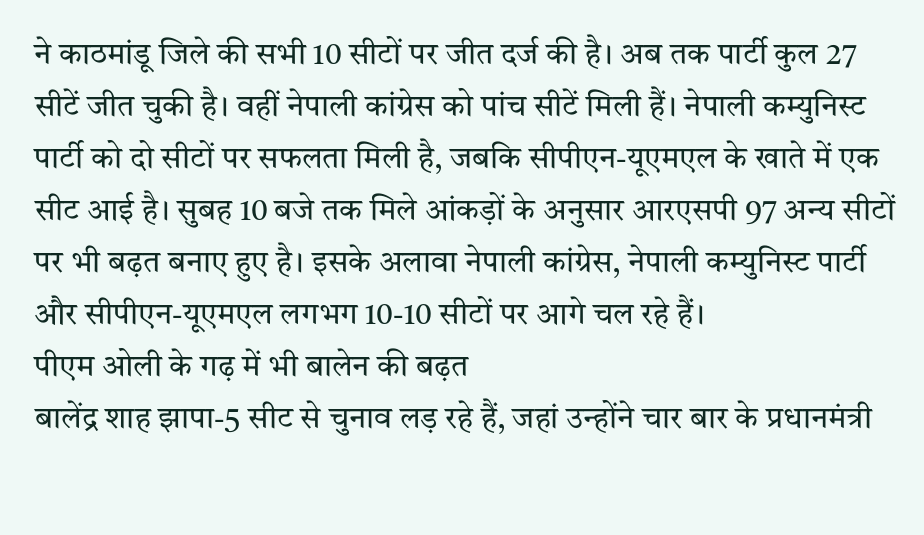ने काठमांडू जिले की सभी 10 सीटों पर जीत दर्ज की है। अब तक पार्टी कुल 27 सीटें जीत चुकी है। वहीं नेपाली कांग्रेस को पांच सीटें मिली हैं। नेपाली कम्युनिस्ट पार्टी को दो सीटों पर सफलता मिली है, जबकि सीपीएन-यूएमएल के खाते में एक सीट आई है। सुबह 10 बजे तक मिले आंकड़ों के अनुसार आरएसपी 97 अन्य सीटों पर भी बढ़त बनाए हुए है। इसके अलावा नेपाली कांग्रेस, नेपाली कम्युनिस्ट पार्टी और सीपीएन-यूएमएल लगभग 10-10 सीटों पर आगे चल रहे हैं।
पीएम ओली के गढ़ में भी बालेन की बढ़त
बालेंद्र शाह झापा-5 सीट से चुनाव लड़ रहे हैं, जहां उन्होंने चार बार के प्रधानमंत्री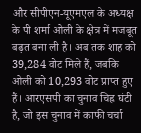और सीपीएन-यूएमएल के अध्यक्ष के पी शर्मा ओली के क्षेत्र में मजबूत बढ़त बना ली है। अब तक शाह को 39,284 वोट मिले हैं, जबकि ओली को 10,293 वोट प्राप्त हुए हैं। आरएसपी का चुनाव चिह्न घंटी है, जो इस चुनाव में काफी चर्चा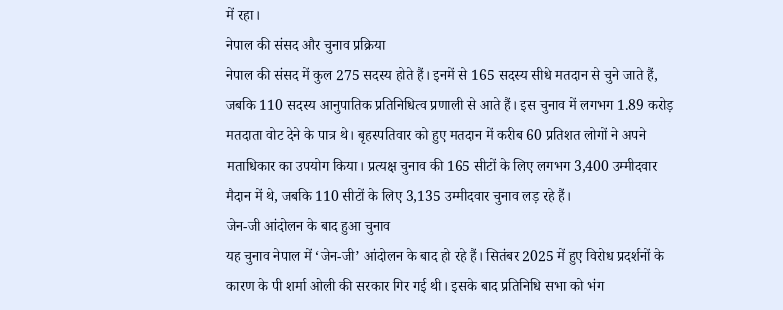में रहा।
नेपाल की संसद और चुनाव प्रक्रिया
नेपाल की संसद में कुल 275 सदस्य होते हैं। इनमें से 165 सदस्य सीधे मतदान से चुने जाते हैं, जबकि 110 सदस्य आनुपातिक प्रतिनिधित्व प्रणाली से आते हैं। इस चुनाव में लगभग 1.89 करोड़ मतदाता वोट देने के पात्र थे। बृहस्पतिवार को हुए मतदान में करीब 60 प्रतिशत लोगों ने अपने मताधिकार का उपयोग किया। प्रत्यक्ष चुनाव की 165 सीटों के लिए लगभग 3,400 उम्मीदवार मैदान में थे, जबकि 110 सीटों के लिए 3,135 उम्मीदवार चुनाव लड़ रहे हैं।
जेन-जी आंदोलन के बाद हुआ चुनाव
यह चुनाव नेपाल में ‘जेन-जी’ आंदोलन के बाद हो रहे हैं। सितंबर 2025 में हुए विरोध प्रदर्शनों के कारण के पी शर्मा ओली की सरकार गिर गई थी। इसके बाद प्रतिनिधि सभा को भंग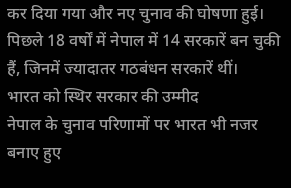कर दिया गया और नए चुनाव की घोषणा हुई। पिछले 18 वर्षों में नेपाल में 14 सरकारें बन चुकी हैं, जिनमें ज्यादातर गठबंधन सरकारें थीं।
भारत को स्थिर सरकार की उम्मीद
नेपाल के चुनाव परिणामों पर भारत भी नजर बनाए हुए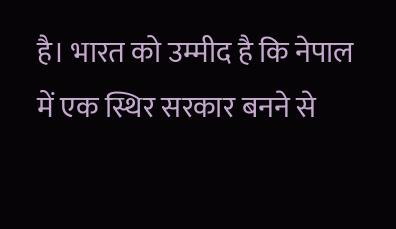है। भारत को उम्मीद है कि नेपाल में एक स्थिर सरकार बनने से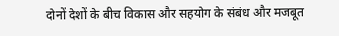दोनों देशों के बीच विकास और सहयोग के संबंध और मजबूत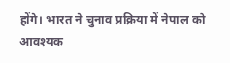होंगे। भारत ने चुनाव प्रक्रिया में नेपाल को आवश्यक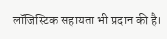लॉजिस्टिक सहायता भी प्रदान की है।